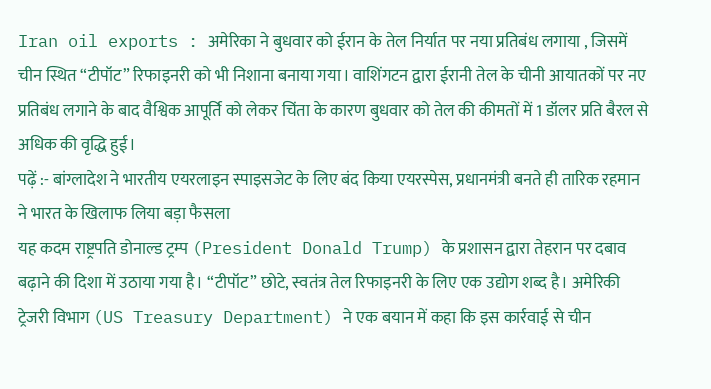Iran oil exports : अमेरिका ने बुधवार को ईरान के तेल निर्यात पर नया प्रतिबंध लगाया , जिसमें चीन स्थित “टीपॉट” रिफाइनरी को भी निशाना बनाया गया। वाशिंगटन द्वारा ईरानी तेल के चीनी आयातकों पर नए प्रतिबंध लगाने के बाद वैश्विक आपूर्ति को लेकर चिंता के कारण बुधवार को तेल की कीमतों में 1 डॉलर प्रति बैरल से अधिक की वृद्धि हुई।
पढ़ें :- बांग्लादेश ने भारतीय एयरलाइन स्पाइसजेट के लिए बंद किया एयरस्पेस, प्रधानमंत्री बनते ही तारिक रहमान ने भारत के खिलाफ लिया बड़ा फैसला
यह कदम राष्ट्रपति डोनाल्ड ट्रम्प (President Donald Trump) के प्रशासन द्वारा तेहरान पर दबाव बढ़ाने की दिशा में उठाया गया है। “टीपॉट” छोटे, स्वतंत्र तेल रिफाइनरी के लिए एक उद्योग शब्द है। अमेरिकी ट्रेजरी विभाग (US Treasury Department) ने एक बयान में कहा कि इस कार्रवाई से चीन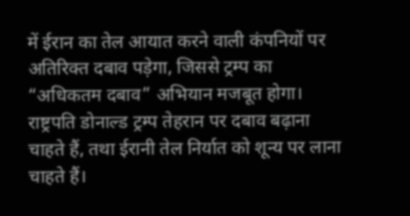में ईरान का तेल आयात करने वाली कंपनियों पर अतिरिक्त दबाव पड़ेगा, जिससे ट्रम्प का “अधिकतम दबाव” अभियान मजबूत होगा।
राष्ट्रपति डोनाल्ड ट्रम्प तेहरान पर दबाव बढ़ाना चाहते हैं, तथा ईरानी तेल निर्यात को शून्य पर लाना चाहते हैं।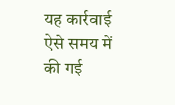यह कार्रवाई ऐसे समय में की गई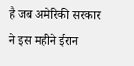है जब अमेरिकी सरकार ने इस महीने ईरान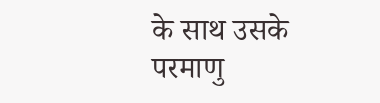के साथ उसके परमाणु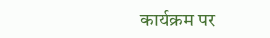कार्यक्रम पर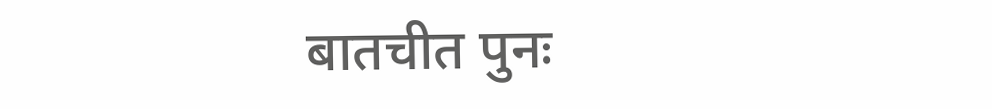बातचीत पुनः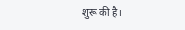शुरू की है।